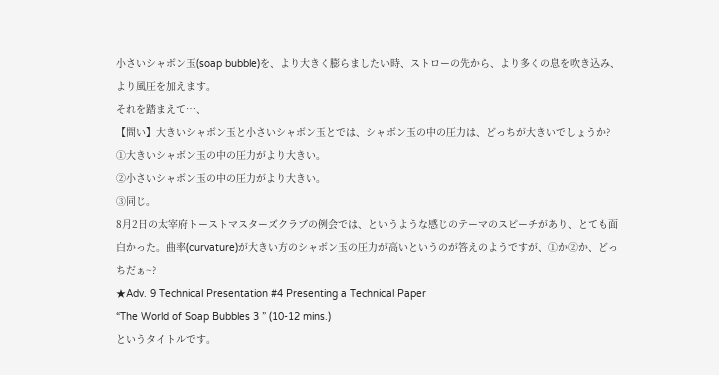小さいシャボン玉(soap bubble)を、より大きく膨らましたい時、ストローの先から、より多くの息を吹き込み、より風圧を加えます。
それを踏まえて…、
【問い】大きいシャボン玉と小さいシャボン玉とでは、シャボン玉の中の圧力は、どっちが大きいでしょうか?
①大きいシャボン玉の中の圧力がより大きい。
②小さいシャボン玉の中の圧力がより大きい。
③同じ。
8月2日の太宰府トーストマスターズクラブの例会では、というような感じのテーマのスピーチがあり、とても面白かった。曲率(curvature)が大きい方のシャボン玉の圧力が高いというのが答えのようですが、①か②か、どっちだぁ~?
★Adv. 9 Technical Presentation #4 Presenting a Technical Paper
“The World of Soap Bubbles 3 ” (10-12 mins.)
というタイトルです。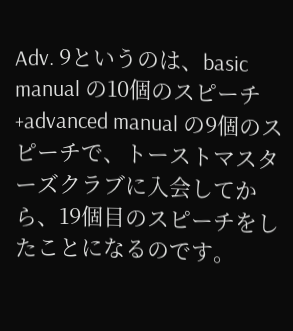Adv. 9というのは、basic manual の10個のスピーチ+advanced manual の9個のスピーチで、トーストマスターズクラブに入会してから、19個目のスピーチをしたことになるのです。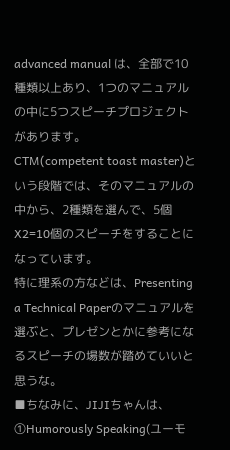advanced manual は、全部で10種類以上あり、1つのマニュアルの中に5つスピーチプロジェクトがあります。
CTM(competent toast master)という段階では、そのマニュアルの中から、2種類を選んで、5個X2=10個のスピーチをすることになっています。
特に理系の方などは、Presenting a Technical Paperのマニュアルを選ぶと、プレゼンとかに参考になるスピーチの場数が踏めていいと思うな。
■ちなみに、JIJIちゃんは、
①Humorously Speaking(ユーモ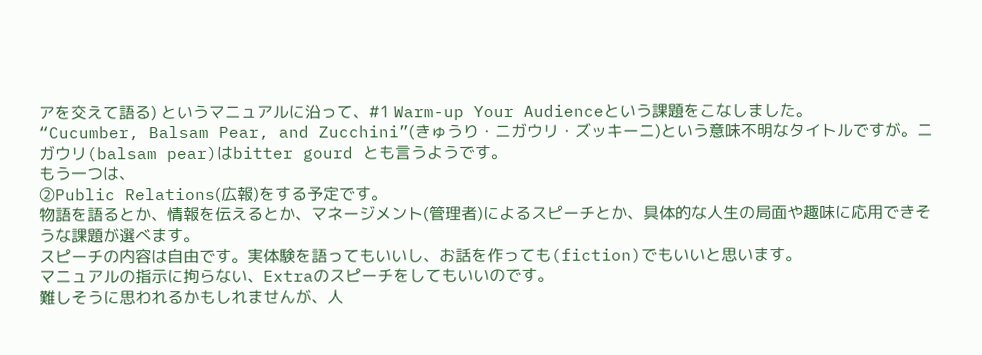アを交えて語る) というマニュアルに沿って、#1 Warm-up Your Audienceという課題をこなしました。
“Cucumber, Balsam Pear, and Zucchini”(きゅうり・ニガウリ・ズッキーニ)という意味不明なタイトルですが。ニガウリ(balsam pear)はbitter gourd とも言うようです。
もう一つは、
②Public Relations(広報)をする予定です。
物語を語るとか、情報を伝えるとか、マネージメント(管理者)によるスピーチとか、具体的な人生の局面や趣味に応用できそうな課題が選べます。
スピーチの内容は自由です。実体験を語ってもいいし、お話を作っても(fiction)でもいいと思います。
マニュアルの指示に拘らない、Extraのスピーチをしてもいいのです。
難しそうに思われるかもしれませんが、人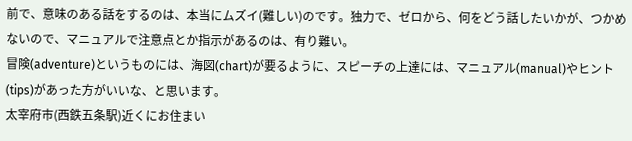前で、意味のある話をするのは、本当にムズイ(難しい)のです。独力で、ゼロから、何をどう話したいかが、つかめないので、マニュアルで注意点とか指示があるのは、有り難い。
冒険(adventure)というものには、海図(chart)が要るように、スピーチの上達には、マニュアル(manual)やヒント(tips)があった方がいいな、と思います。
太宰府市(西鉄五条駅)近くにお住まい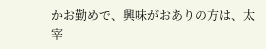かお勤めで、興味がおありの方は、太宰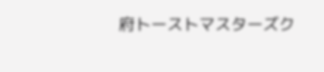府トーストマスターズク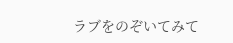ラブをのぞいてみて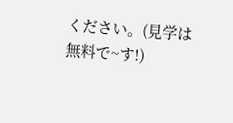ください。(見学は無料で~す!)